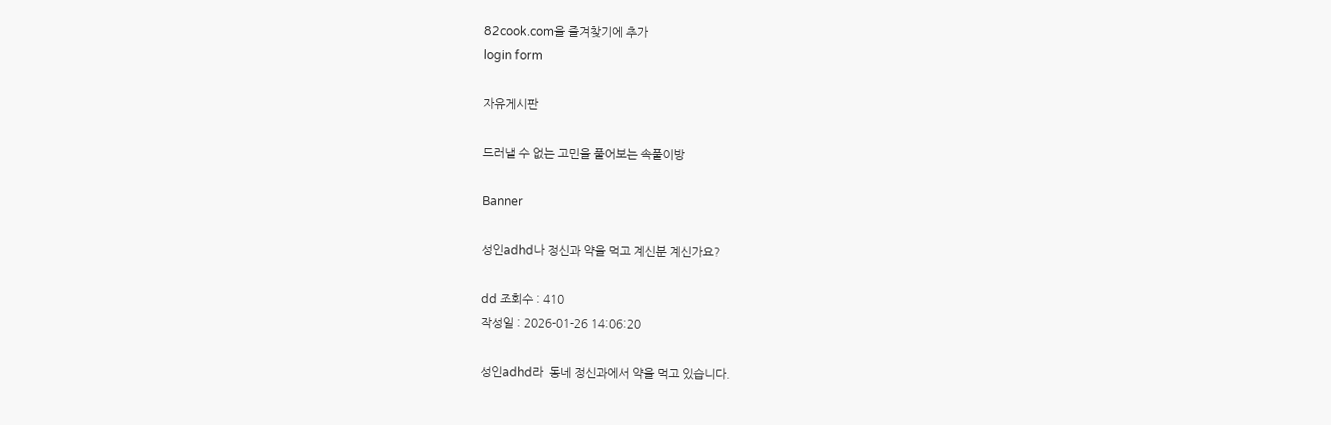82cook.com을 즐겨찾기에 추가
login form

자유게시판

드러낼 수 없는 고민을 풀어보는 속풀이방

Banner

성인adhd나 정신과 약을 먹고 계신분 계신가요?

dd 조회수 : 410
작성일 : 2026-01-26 14:06:20

성인adhd라  동네 정신과에서 약을 먹고 있습니다.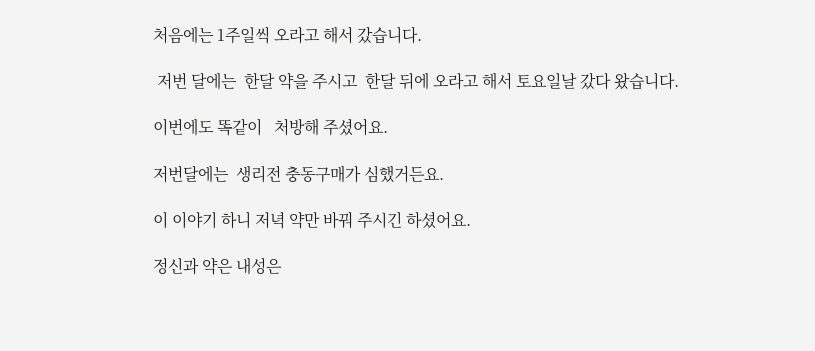처음에는 1주일씩 오라고 해서 갔습니다.

 저번 달에는  한달 약을 주시고  한달 뒤에 오라고 해서 토요일날 갔다 왔습니다.

이번에도 똑같이   처방해 주셨어요.

저번달에는  생리전 충동구매가 심했거든요.

이 이야기 하니 저녁 약만 바꿔 주시긴 하셨어요.

정신과 약은 내성은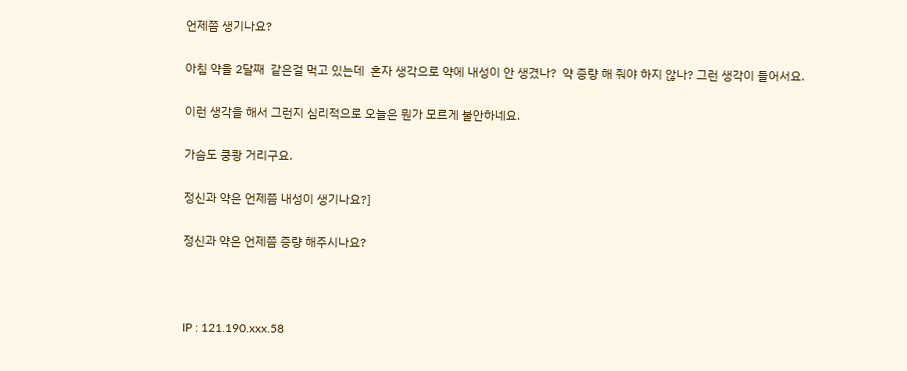언제쯤 생기나요?

아침 약을 2달째  같은걸 먹고 있는데  혼자 생각으로 약에 내성이 안 생겼나?  약 증량 해 줘야 하지 않나? 그런 생각이 들어서요.

이런 생각을 해서 그런지 심리적으로 오늘은 뭔가 모르게 불안하네요.

가슴도 쿵쾅 거리구요.

정신과 약은 언제쯤 내성이 생기나요?]

정신과 약은 언제쯤 증량 해주시나요?



IP : 121.190.xxx.58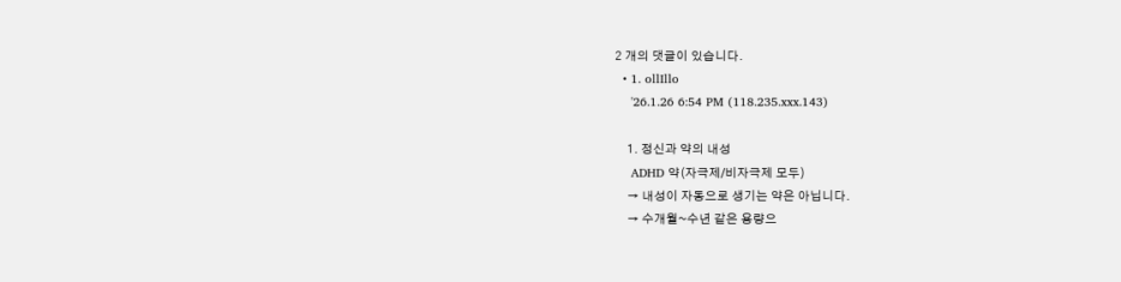2 개의 댓글이 있습니다.
  • 1. ollIllo
    '26.1.26 6:54 PM (118.235.xxx.143)

    1. 정신과 약의 내성
    ADHD 약(자극제/비자극제 모두)
    → 내성이 자동으로 생기는 약은 아닙니다.
    → 수개월~수년 같은 용량으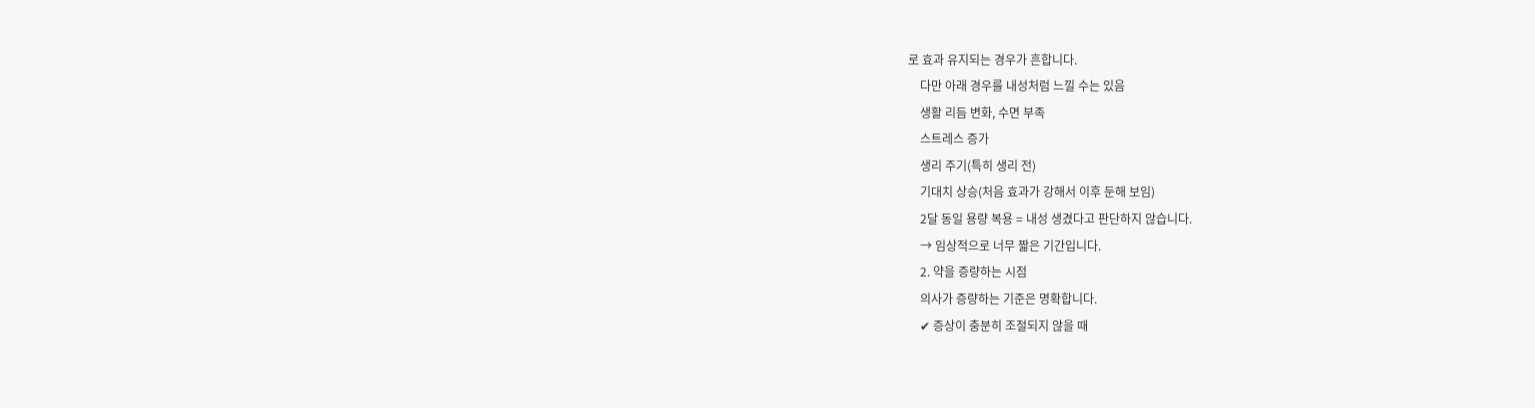로 효과 유지되는 경우가 흔합니다.
    다만 아래 경우를 내성처럼 느낄 수는 있음
    생활 리듬 변화, 수면 부족
    스트레스 증가
    생리 주기(특히 생리 전)
    기대치 상승(처음 효과가 강해서 이후 둔해 보임)
    2달 동일 용량 복용 = 내성 생겼다고 판단하지 않습니다.
    → 임상적으로 너무 짧은 기간입니다.
    2. 약을 증량하는 시점
    의사가 증량하는 기준은 명확합니다.
    ✔ 증상이 충분히 조절되지 않을 때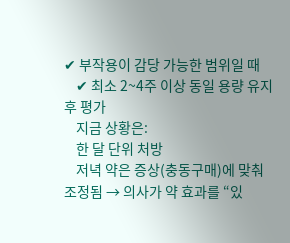✔ 부작용이 감당 가능한 범위일 때
    ✔ 최소 2~4주 이상 동일 용량 유지 후 평가
    지금 상황은:
    한 달 단위 처방
    저녁 약은 증상(충동구매)에 맞춰 조정됨 → 의사가 약 효과를 “있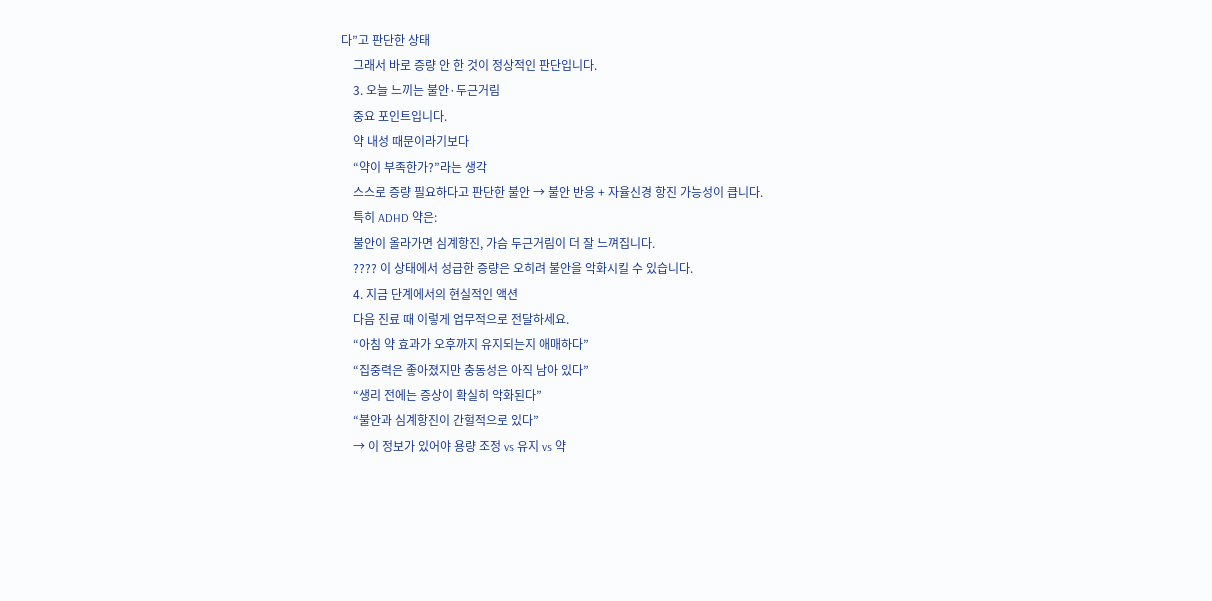다”고 판단한 상태
    그래서 바로 증량 안 한 것이 정상적인 판단입니다.
    3. 오늘 느끼는 불안·두근거림
    중요 포인트입니다.
    약 내성 때문이라기보다
    “약이 부족한가?”라는 생각
    스스로 증량 필요하다고 판단한 불안 → 불안 반응 + 자율신경 항진 가능성이 큽니다.
    특히 ADHD 약은:
    불안이 올라가면 심계항진, 가슴 두근거림이 더 잘 느껴집니다.
    ???? 이 상태에서 성급한 증량은 오히려 불안을 악화시킬 수 있습니다.
    4. 지금 단계에서의 현실적인 액션
    다음 진료 때 이렇게 업무적으로 전달하세요.
    “아침 약 효과가 오후까지 유지되는지 애매하다”
    “집중력은 좋아졌지만 충동성은 아직 남아 있다”
    “생리 전에는 증상이 확실히 악화된다”
    “불안과 심계항진이 간헐적으로 있다”
    → 이 정보가 있어야 용량 조정 vs 유지 vs 약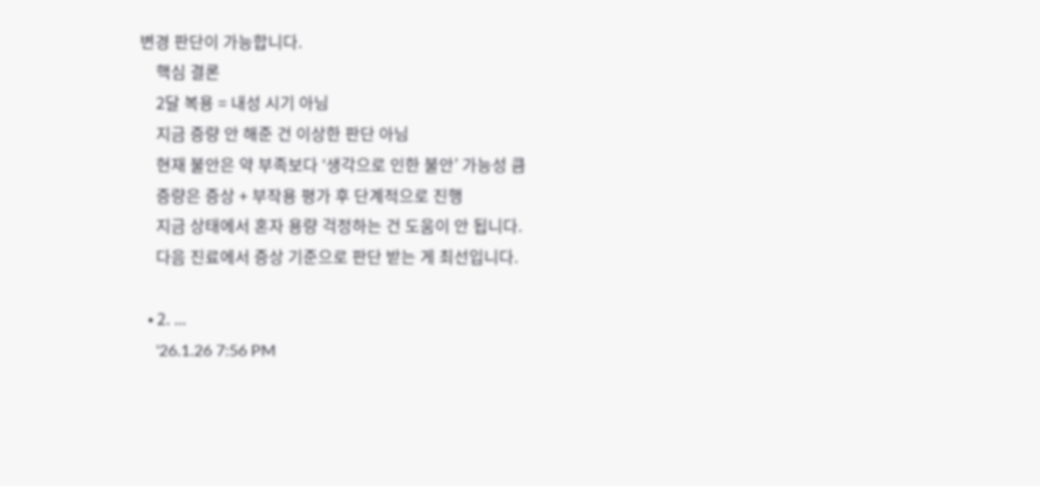변경 판단이 가능합니다.
    핵심 결론
    2달 복용 = 내성 시기 아님
    지금 증량 안 해준 건 이상한 판단 아님
    현재 불안은 약 부족보다 ‘생각으로 인한 불안’ 가능성 큼
    증량은 증상 + 부작용 평가 후 단계적으로 진행
    지금 상태에서 혼자 용량 걱정하는 건 도움이 안 됩니다.
    다음 진료에서 증상 기준으로 판단 받는 게 최선입니다.

  • 2. ...
    '26.1.26 7:56 PM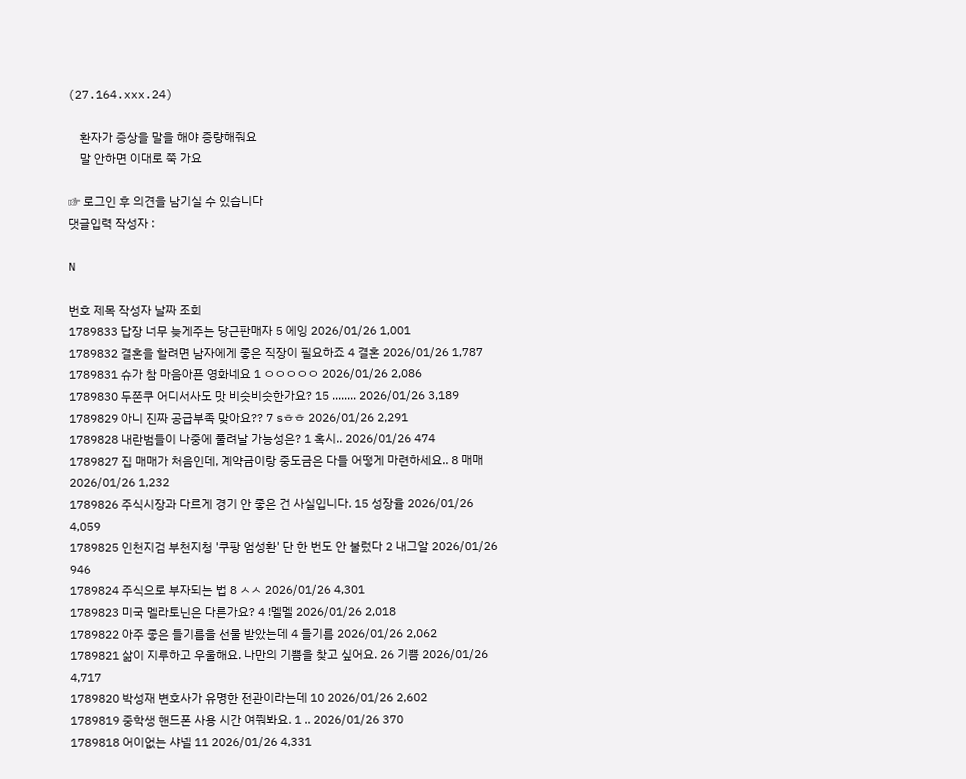(27.164.xxx.24)

    환자가 증상을 말을 해야 증량해줘요
    말 안하면 이대로 쭉 가요

☞ 로그인 후 의견을 남기실 수 있습니다
댓글입력 작성자 :

N

번호 제목 작성자 날짜 조회
1789833 답장 너무 늦게주는 당근판매자 5 에잉 2026/01/26 1,001
1789832 결혼을 할려면 남자에게 좋은 직장이 필요하죠 4 결혼 2026/01/26 1,787
1789831 슈가 참 마음아픈 영화네요 1 ㅇㅇㅇㅇㅇ 2026/01/26 2,086
1789830 두쫀쿠 어디서사도 맛 비슷비슷한가요? 15 ........ 2026/01/26 3,189
1789829 아니 진짜 공급부족 맞아요?? 7 sㅎㅎ 2026/01/26 2,291
1789828 내란범들이 나중에 풀려날 가능성은? 1 혹시.. 2026/01/26 474
1789827 집 매매가 처음인데, 계약금이랑 중도금은 다들 어떻게 마련하세요.. 8 매매 2026/01/26 1,232
1789826 주식시장과 다르게 경기 안 좋은 건 사실입니다. 15 성장율 2026/01/26 4,059
1789825 인천지검 부천지청 '쿠팡 엄성환' 단 한 번도 안 불렀다 2 내그알 2026/01/26 946
1789824 주식으로 부자되는 법 8 ㅅㅅ 2026/01/26 4,301
1789823 미국 멜라토닌은 다른가요? 4 !멜멜 2026/01/26 2,018
1789822 아주 좋은 들기름을 선물 받았는데 4 들기름 2026/01/26 2,062
1789821 삶이 지루하고 우울해요. 나만의 기쁨을 찾고 싶어요. 26 기쁨 2026/01/26 4,717
1789820 박성재 변호사가 유명한 전관이라는데 10 2026/01/26 2,602
1789819 중학생 핸드폰 사용 시간 여쭤봐요. 1 .. 2026/01/26 370
1789818 어이없는 샤넬 11 2026/01/26 4,331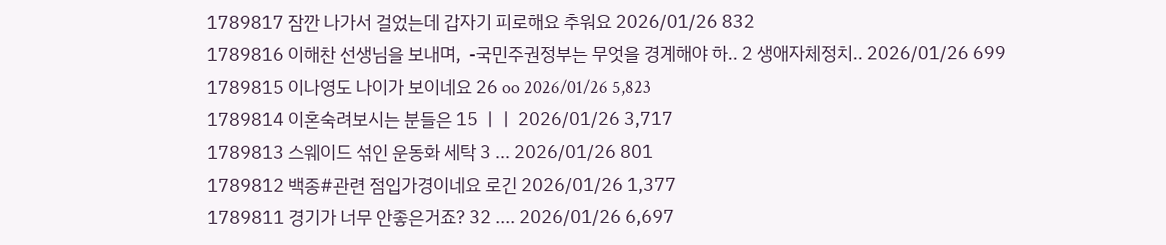1789817 잠깐 나가서 걸었는데 갑자기 피로해요 추워요 2026/01/26 832
1789816 이해찬 선생님을 보내며,  -국민주권정부는 무엇을 경계해야 하.. 2 생애자체정치.. 2026/01/26 699
1789815 이나영도 나이가 보이네요 26 oo 2026/01/26 5,823
1789814 이혼숙려보시는 분들은 15 ㅣㅣ 2026/01/26 3,717
1789813 스웨이드 섞인 운동화 세탁 3 ... 2026/01/26 801
1789812 백종#관련 점입가경이네요 로긴 2026/01/26 1,377
1789811 경기가 너무 안좋은거죠? 32 .... 2026/01/26 6,697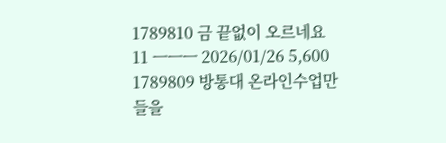1789810 금 끝없이 오르네요 11 ㅡㅡㅡ 2026/01/26 5,600
1789809 방통대 온라인수업만 들을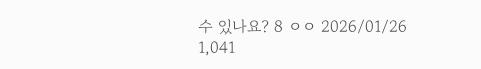수 있나요? 8 ㅇㅇ 2026/01/26 1,041